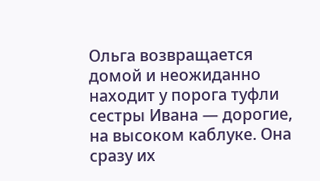Ольга возвращается домой и неожиданно находит у порога туфли сестры Ивана — дорогие, на высоком каблуке. Она сразу их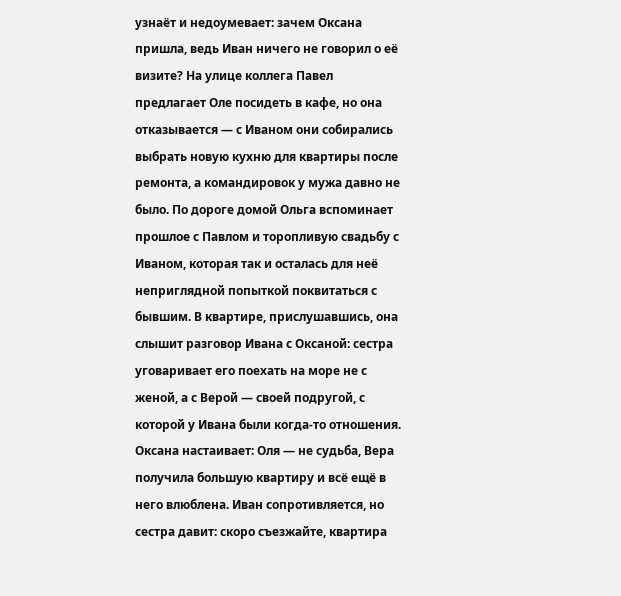узнаёт и недоумевает: зачем Оксана пришла, ведь Иван ничего не говорил о её визите? На улице коллега Павел предлагает Оле посидеть в кафе, но она отказывается — с Иваном они собирались выбрать новую кухню для квартиры после ремонта, а командировок у мужа давно не было. По дороге домой Ольга вспоминает прошлое с Павлом и торопливую свадьбу с Иваном, которая так и осталась для неё неприглядной попыткой поквитаться с бывшим. В квартире, прислушавшись, она слышит разговор Ивана с Оксаной: сестра уговаривает его поехать на море не с женой, а с Верой — своей подругой, с которой у Ивана были когда-то отношения. Оксана настаивает: Оля — не судьба, Вера получила большую квартиру и всё ещё в него влюблена. Иван сопротивляется, но сестра давит: скоро съезжайте, квартира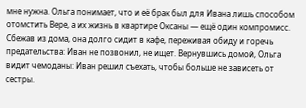мне нужна. Ольга понимает, что и её брак был для Ивана лишь способом отомстить Вере, а их жизнь в квартире Оксаны — ещё один компромисс. Сбежав из дома, она долго сидит в кафе, переживая обиду и горечь предательства: Иван не позвонил, не ищет. Вернувшись домой, Ольга видит чемоданы: Иван решил съехать, чтобы больше не зависеть от сестры.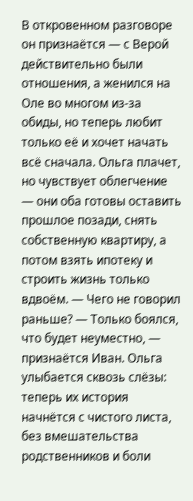В откровенном разговоре он признаётся — с Верой действительно были отношения, а женился на Оле во многом из-за обиды, но теперь любит только её и хочет начать всё сначала. Ольга плачет, но чувствует облегчение — они оба готовы оставить прошлое позади, снять собственную квартиру, а потом взять ипотеку и строить жизнь только вдвоём. — Чего не говорил раньше? — Только боялся, что будет неуместно, — признаётся Иван. Ольга улыбается сквозь слёзы: теперь их история начнётся с чистого листа, без вмешательства родственников и боли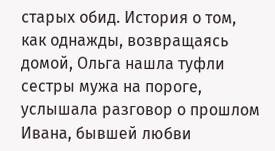старых обид. История о том, как однажды, возвращаясь домой, Ольга нашла туфли сестры мужа на пороге, услышала разговор о прошлом Ивана, бывшей любви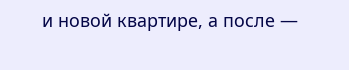и новой квартире, а после —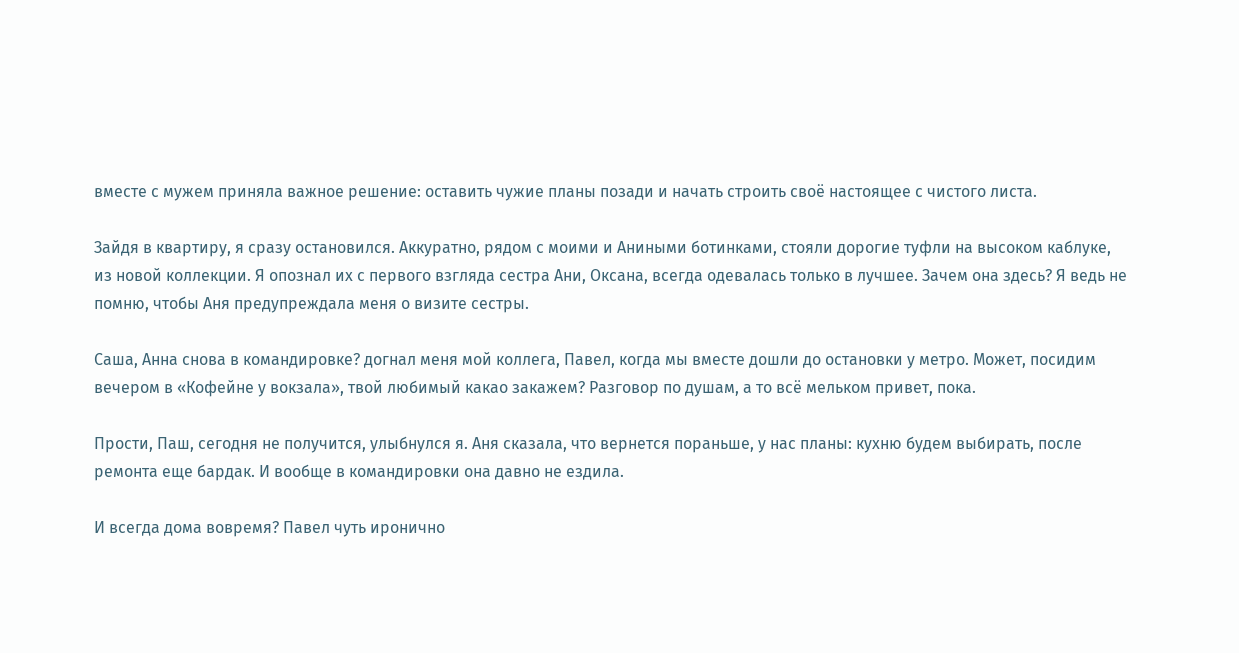вместе с мужем приняла важное решение: оставить чужие планы позади и начать строить своё настоящее с чистого листа.

Зайдя в квартиру, я сразу остановился. Аккуратно, рядом с моими и Аниными ботинками, стояли дорогие туфли на высоком каблуке, из новой коллекции. Я опознал их с первого взгляда сестра Ани, Оксана, всегда одевалась только в лучшее. Зачем она здесь? Я ведь не помню, чтобы Аня предупреждала меня о визите сестры.

Саша, Анна снова в командировке? догнал меня мой коллега, Павел, когда мы вместе дошли до остановки у метро. Может, посидим вечером в «Кофейне у вокзала», твой любимый какао закажем? Разговор по душам, а то всё мельком привет, пока.

Прости, Паш, сегодня не получится, улыбнулся я. Аня сказала, что вернется пораньше, у нас планы: кухню будем выбирать, после ремонта еще бардак. И вообще в командировки она давно не ездила.

И всегда дома вовремя? Павел чуть иронично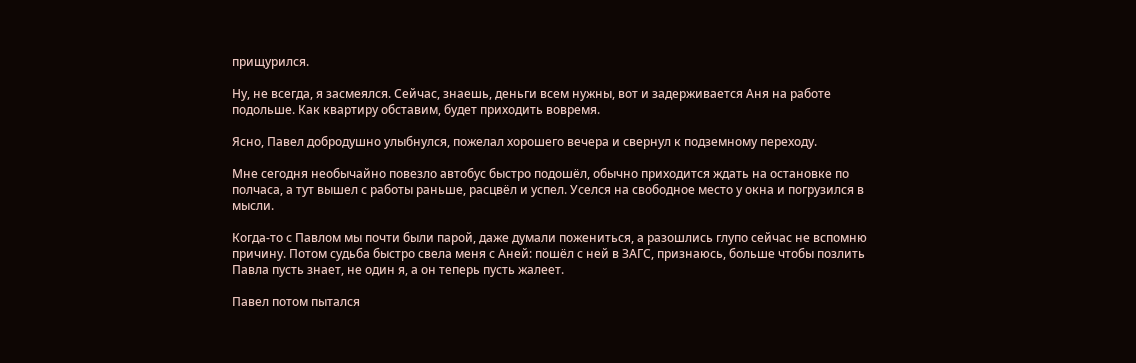прищурился.

Ну, не всегда, я засмеялся. Сейчас, знаешь, деньги всем нужны, вот и задерживается Аня на работе подольше. Как квартиру обставим, будет приходить вовремя.

Ясно, Павел добродушно улыбнулся, пожелал хорошего вечера и свернул к подземному переходу.

Мне сегодня необычайно повезло автобус быстро подошёл, обычно приходится ждать на остановке по полчаса, а тут вышел с работы раньше, расцвёл и успел. Уселся на свободное место у окна и погрузился в мысли.

Когда-то с Павлом мы почти были парой, даже думали пожениться, а разошлись глупо сейчас не вспомню причину. Потом судьба быстро свела меня с Аней: пошёл с ней в ЗАГС, признаюсь, больше чтобы позлить Павла пусть знает, не один я, а он теперь пусть жалеет.

Павел потом пытался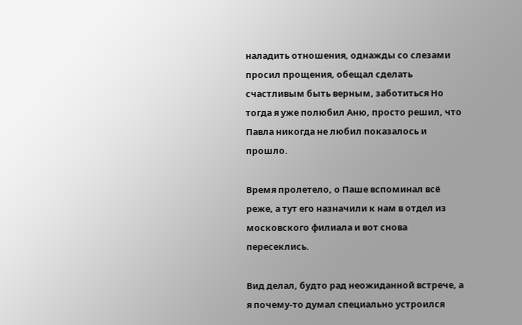наладить отношения, однажды со слезами просил прощения, обещал сделать счастливым быть верным, заботиться Но тогда я уже полюбил Аню, просто решил, что Павла никогда не любил показалось и прошло.

Время пролетело, о Паше вспоминал всё реже, а тут его назначили к нам в отдел из московского филиала и вот снова пересеклись.

Вид делал, будто рад неожиданной встрече, а я почему-то думал специально устроился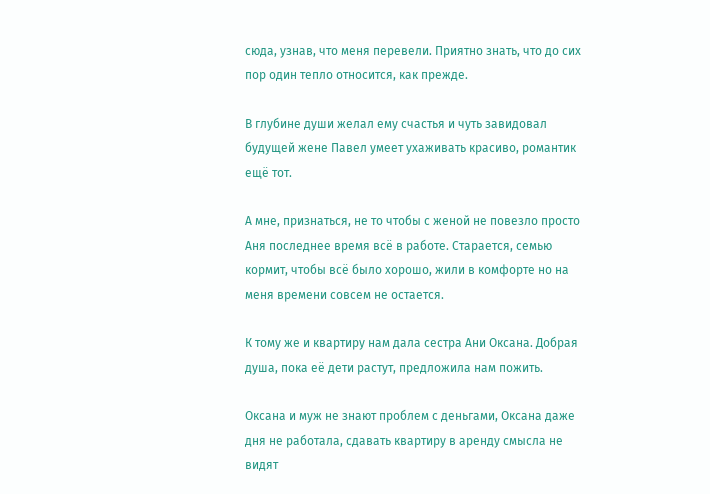сюда, узнав, что меня перевели. Приятно знать, что до сих пор один тепло относится, как прежде.

В глубине души желал ему счастья и чуть завидовал будущей жене Павел умеет ухаживать красиво, романтик ещё тот.

А мне, признаться, не то чтобы с женой не повезло просто Аня последнее время всё в работе. Старается, семью кормит, чтобы всё было хорошо, жили в комфорте но на меня времени совсем не остается.

К тому же и квартиру нам дала сестра Ани Оксана. Добрая душа, пока её дети растут, предложила нам пожить.

Оксана и муж не знают проблем с деньгами, Оксана даже дня не работала, сдавать квартиру в аренду смысла не видят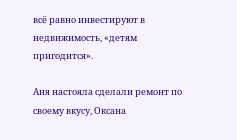всё равно инвестируют в недвижимость, «детям пригодится».

Аня настояла сделали ремонт по своему вкусу, Оксана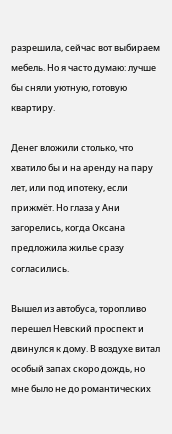разрешила, сейчас вот выбираем мебель. Но я часто думаю: лучше бы сняли уютную, готовую квартиру.

Денег вложили столько, что хватило бы и на аренду на пару лет, или под ипотеку, если прижмёт. Но глаза у Ани загорелись, когда Оксана предложила жилье сразу согласились.

Вышел из автобуса, торопливо перешел Невский проспект и двинулся к дому. В воздухе витал особый запах скоро дождь, но мне было не до романтических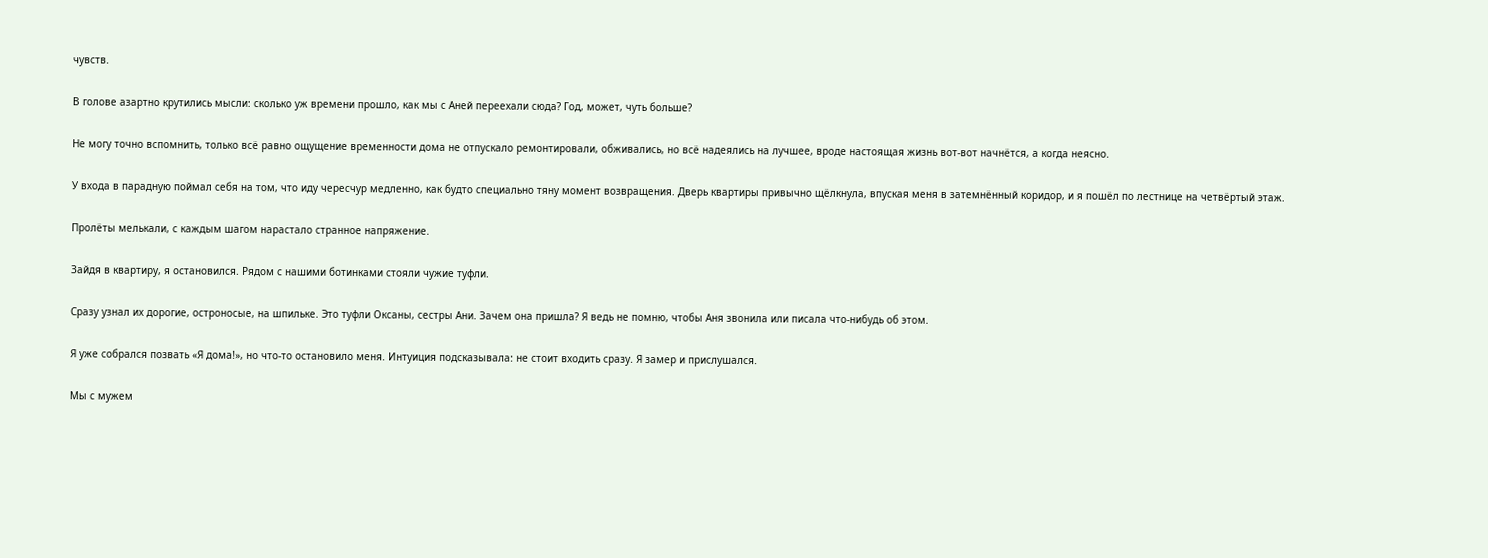чувств.

В голове азартно крутились мысли: сколько уж времени прошло, как мы с Аней переехали сюда? Год, может, чуть больше?

Не могу точно вспомнить, только всё равно ощущение временности дома не отпускало ремонтировали, обживались, но всё надеялись на лучшее, вроде настоящая жизнь вот-вот начнётся, а когда неясно.

У входа в парадную поймал себя на том, что иду чересчур медленно, как будто специально тяну момент возвращения. Дверь квартиры привычно щёлкнула, впуская меня в затемнённый коридор, и я пошёл по лестнице на четвёртый этаж.

Пролёты мелькали, с каждым шагом нарастало странное напряжение.

Зайдя в квартиру, я остановился. Рядом с нашими ботинками стояли чужие туфли.

Сразу узнал их дорогие, остроносые, на шпильке. Это туфли Оксаны, сестры Ани. Зачем она пришла? Я ведь не помню, чтобы Аня звонила или писала что-нибудь об этом.

Я уже собрался позвать «Я дома!», но что-то остановило меня. Интуиция подсказывала: не стоит входить сразу. Я замер и прислушался.

Мы с мужем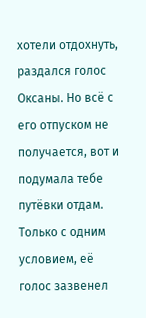хотели отдохнуть, раздался голос Оксаны. Но всё с его отпуском не получается, вот и подумала тебе путёвки отдам. Только с одним условием, её голос зазвенел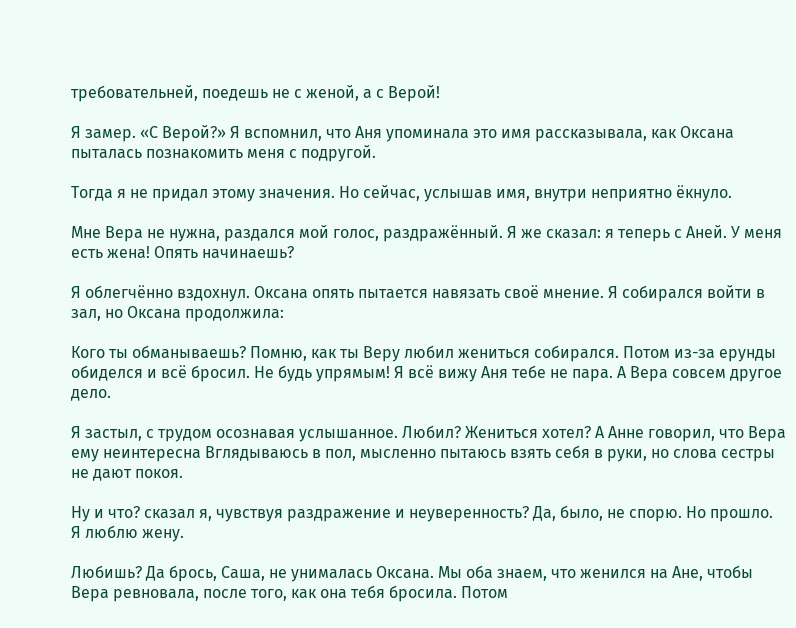требовательней, поедешь не с женой, а с Верой!

Я замер. «С Верой?» Я вспомнил, что Аня упоминала это имя рассказывала, как Оксана пыталась познакомить меня с подругой.

Тогда я не придал этому значения. Но сейчас, услышав имя, внутри неприятно ёкнуло.

Мне Вера не нужна, раздался мой голос, раздражённый. Я же сказал: я теперь с Аней. У меня есть жена! Опять начинаешь?

Я облегчённо вздохнул. Оксана опять пытается навязать своё мнение. Я собирался войти в зал, но Оксана продолжила:

Кого ты обманываешь? Помню, как ты Веру любил жениться собирался. Потом из-за ерунды обиделся и всё бросил. Не будь упрямым! Я всё вижу Аня тебе не пара. А Вера совсем другое дело.

Я застыл, с трудом осознавая услышанное. Любил? Жениться хотел? А Анне говорил, что Вера ему неинтересна Вглядываюсь в пол, мысленно пытаюсь взять себя в руки, но слова сестры не дают покоя.

Ну и что? сказал я, чувствуя раздражение и неуверенность? Да, было, не спорю. Но прошло. Я люблю жену.

Любишь? Да брось, Саша, не унималась Оксана. Мы оба знаем, что женился на Ане, чтобы Вера ревновала, после того, как она тебя бросила. Потом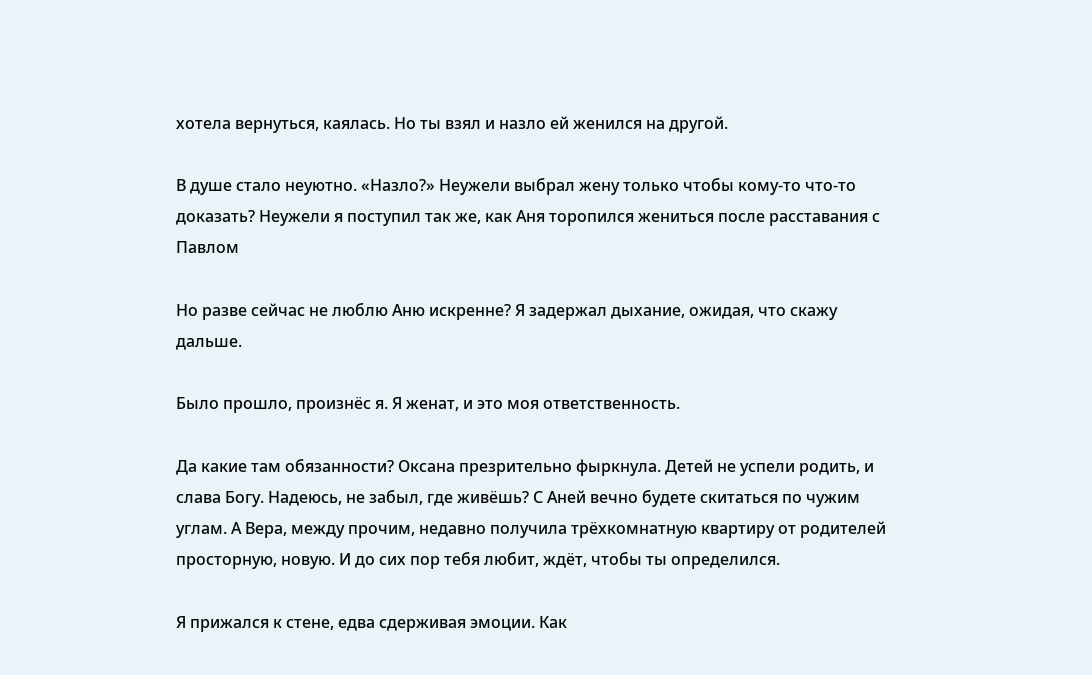хотела вернуться, каялась. Но ты взял и назло ей женился на другой.

В душе стало неуютно. «Назло?» Неужели выбрал жену только чтобы кому-то что-то доказать? Неужели я поступил так же, как Аня торопился жениться после расставания с Павлом

Но разве сейчас не люблю Аню искренне? Я задержал дыхание, ожидая, что скажу дальше.

Было прошло, произнёс я. Я женат, и это моя ответственность.

Да какие там обязанности? Оксана презрительно фыркнула. Детей не успели родить, и слава Богу. Надеюсь, не забыл, где живёшь? С Аней вечно будете скитаться по чужим углам. А Вера, между прочим, недавно получила трёхкомнатную квартиру от родителей просторную, новую. И до сих пор тебя любит, ждёт, чтобы ты определился.

Я прижался к стене, едва сдерживая эмоции. Как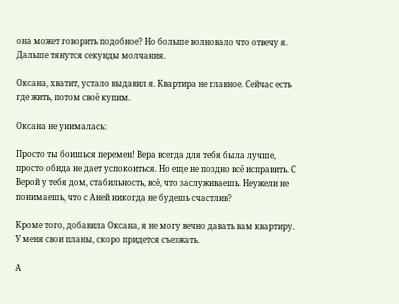она может говорить подобное? Но больше волновало что отвечу я. Дальше тянутся секунды молчания.

Оксана, хватит, устало выдавил я. Квартира не главное. Сейчас есть где жить, потом своё купим.

Оксана не унималась:

Просто ты боишься перемен! Вера всегда для тебя была лучше, просто обида не дает успокоиться. Но еще не поздно всё исправить. С Верой у тебя дом, стабильность, всё, что заслуживаешь. Неужели не понимаешь, что с Аней никогда не будешь счастлив?

Кроме того, добавила Оксана, я не могу вечно давать вам квартиру. У меня свои планы, скоро придется съезжать.

А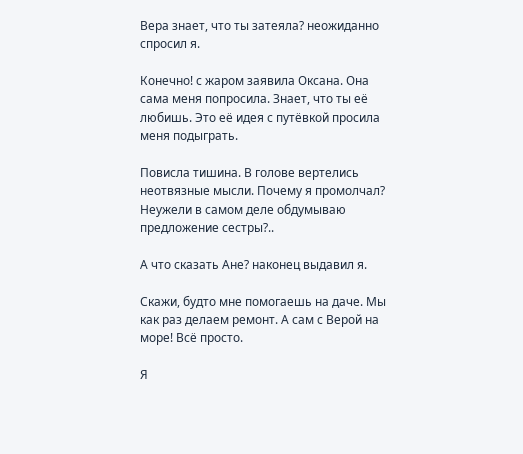Вера знает, что ты затеяла? неожиданно спросил я.

Конечно! с жаром заявила Оксана. Она сама меня попросила. Знает, что ты её любишь. Это её идея с путёвкой просила меня подыграть.

Повисла тишина. В голове вертелись неотвязные мысли. Почему я промолчал? Неужели в самом деле обдумываю предложение сестры?..

А что сказать Ане? наконец выдавил я.

Скажи, будто мне помогаешь на даче. Мы как раз делаем ремонт. А сам с Верой на море! Всё просто.

Я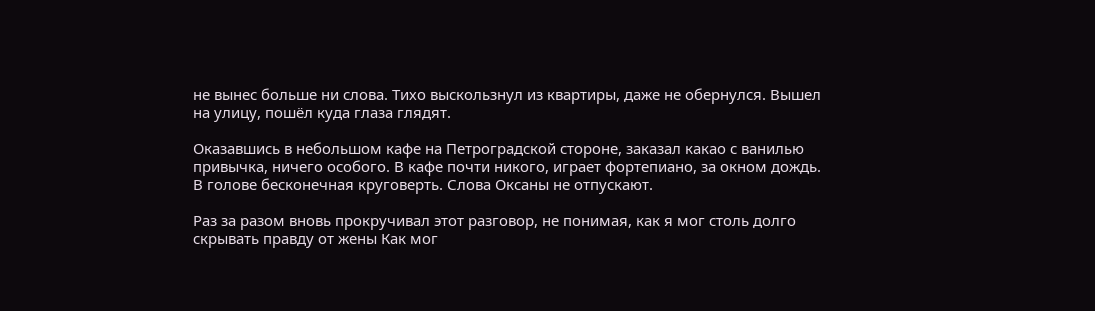не вынес больше ни слова. Тихо выскользнул из квартиры, даже не обернулся. Вышел на улицу, пошёл куда глаза глядят.

Оказавшись в небольшом кафе на Петроградской стороне, заказал какао с ванилью привычка, ничего особого. В кафе почти никого, играет фортепиано, за окном дождь. В голове бесконечная круговерть. Слова Оксаны не отпускают.

Раз за разом вновь прокручивал этот разговор, не понимая, как я мог столь долго скрывать правду от жены Как мог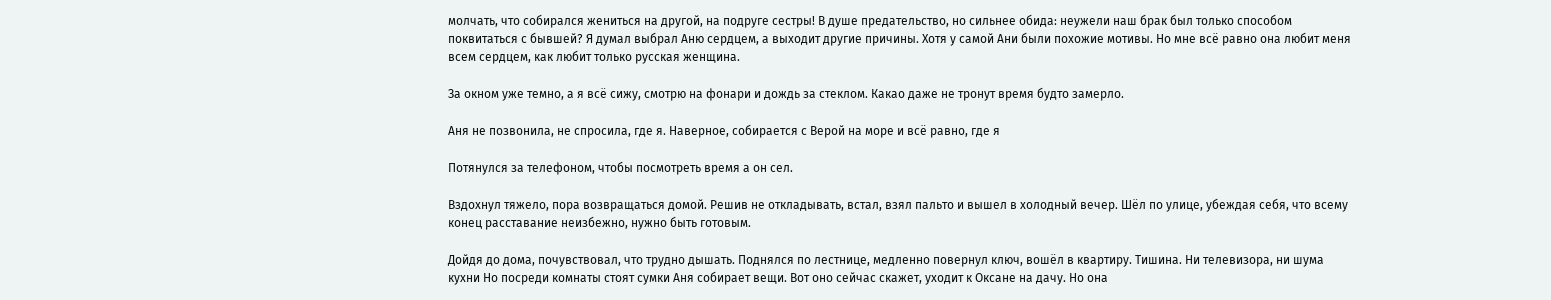молчать, что собирался жениться на другой, на подруге сестры! В душе предательство, но сильнее обида: неужели наш брак был только способом поквитаться с бывшей? Я думал выбрал Аню сердцем, а выходит другие причины. Хотя у самой Ани были похожие мотивы. Но мне всё равно она любит меня всем сердцем, как любит только русская женщина.

За окном уже темно, а я всё сижу, смотрю на фонари и дождь за стеклом. Какао даже не тронут время будто замерло.

Аня не позвонила, не спросила, где я. Наверное, собирается с Верой на море и всё равно, где я

Потянулся за телефоном, чтобы посмотреть время а он сел.

Вздохнул тяжело, пора возвращаться домой. Решив не откладывать, встал, взял пальто и вышел в холодный вечер. Шёл по улице, убеждая себя, что всему конец расставание неизбежно, нужно быть готовым.

Дойдя до дома, почувствовал, что трудно дышать. Поднялся по лестнице, медленно повернул ключ, вошёл в квартиру. Тишина. Ни телевизора, ни шума кухни Но посреди комнаты стоят сумки Аня собирает вещи. Вот оно сейчас скажет, уходит к Оксане на дачу. Но она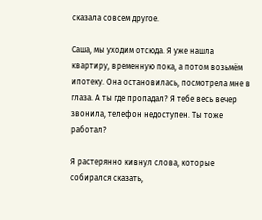сказала совсем другое.

Саша, мы уходим отсюда. Я уже нашла квартиру, временную пока, а потом возьмём ипотеку. Она остановилась, посмотрела мне в глаза. А ты где пропадал? Я тебе весь вечер звонила, телефон недоступен. Ты тоже работал?

Я растерянно кивнул слова, которые собирался сказать,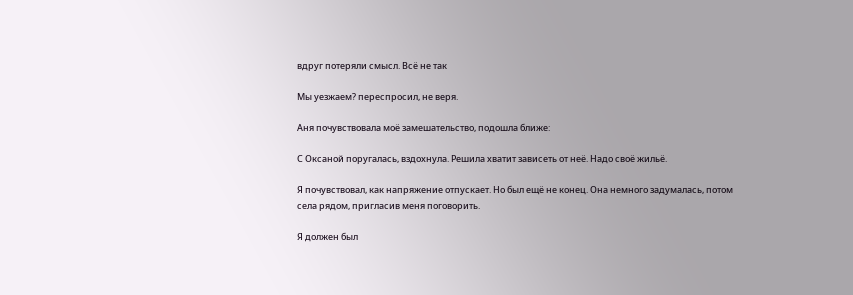вдруг потеряли смысл. Всё не так

Мы уезжаем? переспросил, не веря.

Аня почувствовала моё замешательство, подошла ближе:

С Оксаной поругалась, вздохнула. Решила хватит зависеть от неё. Надо своё жильё.

Я почувствовал, как напряжение отпускает. Но был ещё не конец. Она немного задумалась, потом села рядом, пригласив меня поговорить.

Я должен был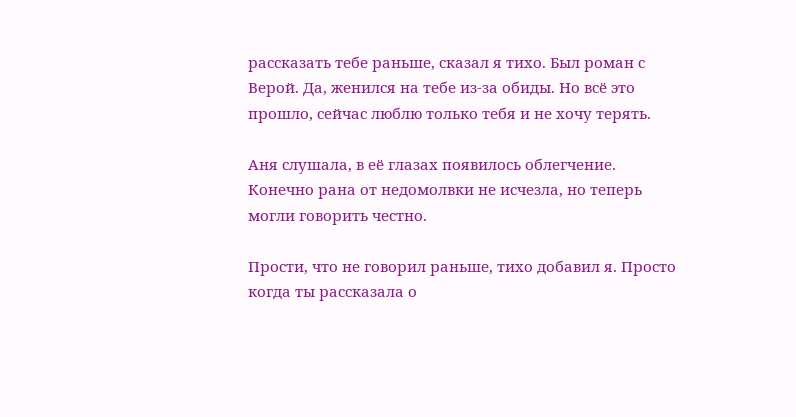рассказать тебе раньше, сказал я тихо. Был роман с Верой. Да, женился на тебе из-за обиды. Но всё это прошло, сейчас люблю только тебя и не хочу терять.

Аня слушала, в её глазах появилось облегчение. Конечно рана от недомолвки не исчезла, но теперь могли говорить честно.

Прости, что не говорил раньше, тихо добавил я. Просто когда ты рассказала о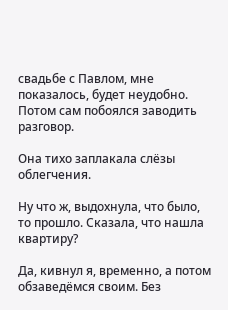свадьбе с Павлом, мне показалось, будет неудобно. Потом сам побоялся заводить разговор.

Она тихо заплакала слёзы облегчения.

Ну что ж, выдохнула, что было, то прошло. Сказала, что нашла квартиру?

Да, кивнул я, временно, а потом обзаведёмся своим. Без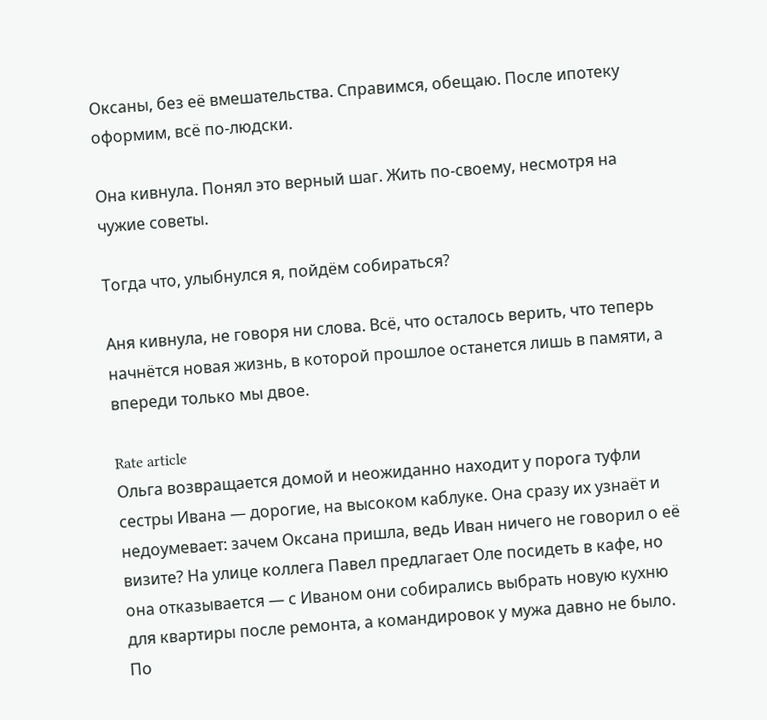Оксаны, без её вмешательства. Справимся, обещаю. После ипотеку оформим, всё по-людски.

Она кивнула. Понял это верный шаг. Жить по-своему, несмотря на чужие советы.

Тогда что, улыбнулся я, пойдём собираться?

Аня кивнула, не говоря ни слова. Всё, что осталось верить, что теперь начнётся новая жизнь, в которой прошлое останется лишь в памяти, а впереди только мы двое.

Rate article
Ольга возвращается домой и неожиданно находит у порога туфли сестры Ивана — дорогие, на высоком каблуке. Она сразу их узнаёт и недоумевает: зачем Оксана пришла, ведь Иван ничего не говорил о её визите? На улице коллега Павел предлагает Оле посидеть в кафе, но она отказывается — с Иваном они собирались выбрать новую кухню для квартиры после ремонта, а командировок у мужа давно не было. По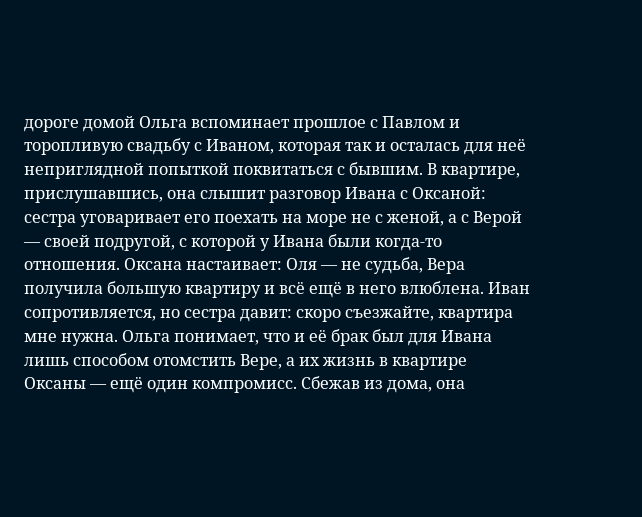дороге домой Ольга вспоминает прошлое с Павлом и торопливую свадьбу с Иваном, которая так и осталась для неё неприглядной попыткой поквитаться с бывшим. В квартире, прислушавшись, она слышит разговор Ивана с Оксаной: сестра уговаривает его поехать на море не с женой, а с Верой — своей подругой, с которой у Ивана были когда-то отношения. Оксана настаивает: Оля — не судьба, Вера получила большую квартиру и всё ещё в него влюблена. Иван сопротивляется, но сестра давит: скоро съезжайте, квартира мне нужна. Ольга понимает, что и её брак был для Ивана лишь способом отомстить Вере, а их жизнь в квартире Оксаны — ещё один компромисс. Сбежав из дома, она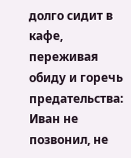долго сидит в кафе, переживая обиду и горечь предательства: Иван не позвонил, не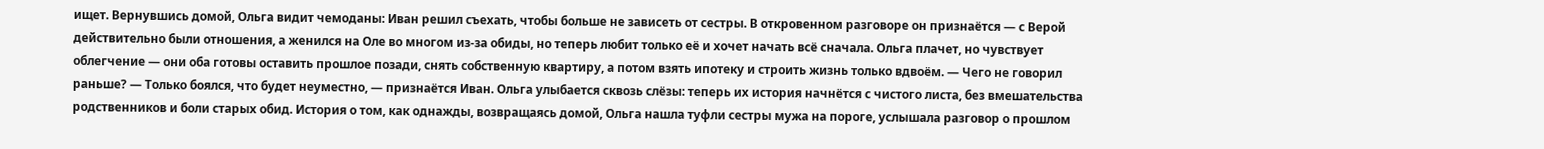ищет. Вернувшись домой, Ольга видит чемоданы: Иван решил съехать, чтобы больше не зависеть от сестры. В откровенном разговоре он признаётся — с Верой действительно были отношения, а женился на Оле во многом из-за обиды, но теперь любит только её и хочет начать всё сначала. Ольга плачет, но чувствует облегчение — они оба готовы оставить прошлое позади, снять собственную квартиру, а потом взять ипотеку и строить жизнь только вдвоём. — Чего не говорил раньше? — Только боялся, что будет неуместно, — признаётся Иван. Ольга улыбается сквозь слёзы: теперь их история начнётся с чистого листа, без вмешательства родственников и боли старых обид. История о том, как однажды, возвращаясь домой, Ольга нашла туфли сестры мужа на пороге, услышала разговор о прошлом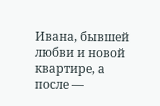Ивана, бывшей любви и новой квартире, а после —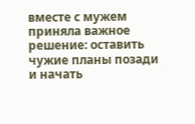вместе с мужем приняла важное решение: оставить чужие планы позади и начать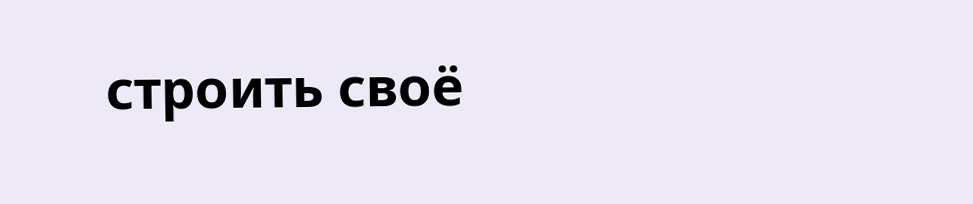строить своё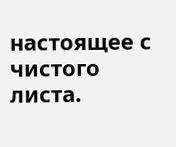настоящее с чистого листа.